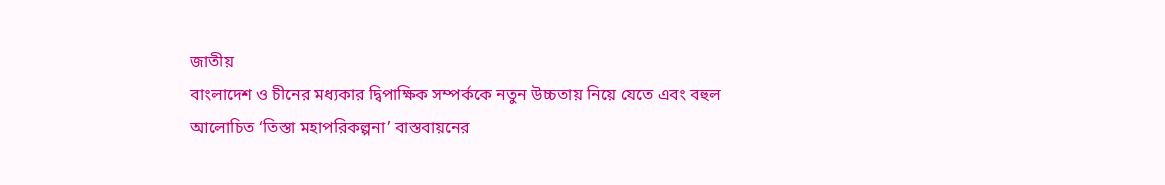জাতীয়
বাংলাদেশ ও চীনের মধ্যকার দ্বিপাক্ষিক সম্পর্ককে নতুন উচ্চতায় নিয়ে যেতে এবং বহুল আলোচিত ‘তিস্তা মহাপরিকল্পনা’ বাস্তবায়নের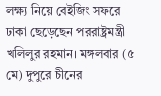লক্ষ্য নিয়ে বেইজিং সফরে ঢাকা ছেড়েছেন পররাষ্ট্রমন্ত্রী খলিলুর রহমান। মঙ্গলবার (৫ মে) দুপুরে চীনের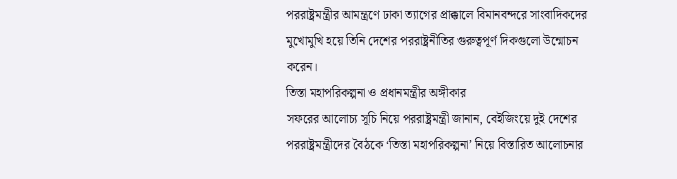পররাষ্ট্রমন্ত্রীর আমন্ত্রণে ঢাকা ত্যাগের প্রাক্কালে বিমানবন্দরে সাংবাদিকদের মুখোমুখি হয়ে তিনি দেশের পররাষ্ট্রনীতির গুরুত্বপূর্ণ দিকগুলো উন্মোচন করেন।
তিস্তা মহাপরিকল্পনা ও প্রধানমন্ত্রীর অঙ্গীকার
সফরের আলোচ্য সূচি নিয়ে পররাষ্ট্রমন্ত্রী জানান, বেইজিংয়ে দুই দেশের পররাষ্ট্রমন্ত্রীদের বৈঠকে ‘তিস্তা মহাপরিকল্পনা’ নিয়ে বিস্তারিত আলোচনার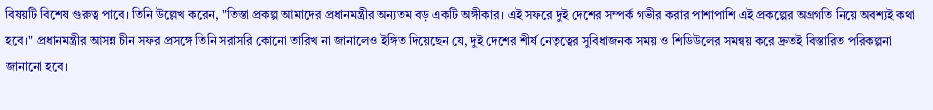বিষয়টি বিশেষ গুরুত্ব পাবে। তিনি উল্লেখ করেন, "তিস্তা প্রকল্প আমাদের প্রধানমন্ত্রীর অন্যতম বড় একটি অঙ্গীকার। এই সফরে দুই দেশের সম্পর্ক গভীর করার পাশাপাশি এই প্রকল্পের অগ্রগতি নিয়ে অবশ্যই কথা হবে।" প্রধানমন্ত্রীর আসন্ন চীন সফর প্রসঙ্গে তিনি সরাসরি কোনো তারিখ না জানালেও ইঙ্গিত দিয়েছেন যে, দুই দেশের শীর্ষ নেতৃত্বের সুবিধাজনক সময় ও শিডিউলের সমন্বয় করে দ্রুতই বিস্তারিত পরিকল্পনা জানানো হবে।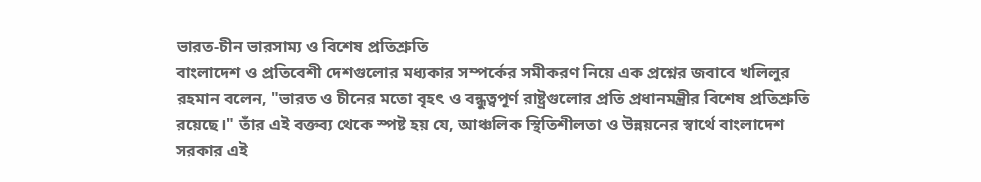ভারত-চীন ভারসাম্য ও বিশেষ প্রতিশ্রুতি
বাংলাদেশ ও প্রতিবেশী দেশগুলোর মধ্যকার সম্পর্কের সমীকরণ নিয়ে এক প্রশ্নের জবাবে খলিলুর রহমান বলেন, "ভারত ও চীনের মতো বৃহৎ ও বন্ধুত্বপূর্ণ রাষ্ট্রগুলোর প্রতি প্রধানমন্ত্রীর বিশেষ প্রতিশ্রুতি রয়েছে।" তাঁর এই বক্তব্য থেকে স্পষ্ট হয় যে, আঞ্চলিক স্থিতিশীলতা ও উন্নয়নের স্বার্থে বাংলাদেশ সরকার এই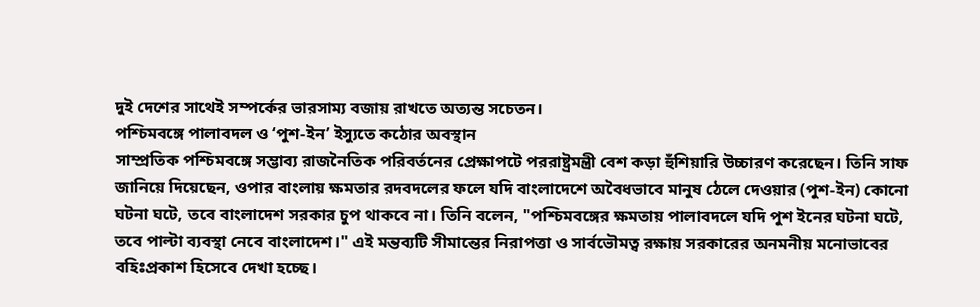দুই দেশের সাথেই সম্পর্কের ভারসাম্য বজায় রাখতে অত্যন্ত সচেতন।
পশ্চিমবঙ্গে পালাবদল ও ‘পুশ-ইন’ ইস্যুতে কঠোর অবস্থান
সাম্প্রতিক পশ্চিমবঙ্গে সম্ভাব্য রাজনৈতিক পরিবর্তনের প্রেক্ষাপটে পররাষ্ট্রমন্ত্রী বেশ কড়া হুঁশিয়ারি উচ্চারণ করেছেন। তিনি সাফ জানিয়ে দিয়েছেন, ওপার বাংলায় ক্ষমতার রদবদলের ফলে যদি বাংলাদেশে অবৈধভাবে মানুষ ঠেলে দেওয়ার (পুশ-ইন) কোনো ঘটনা ঘটে, তবে বাংলাদেশ সরকার চুপ থাকবে না। তিনি বলেন, "পশ্চিমবঙ্গের ক্ষমতায় পালাবদলে যদি পুশ ইনের ঘটনা ঘটে, তবে পাল্টা ব্যবস্থা নেবে বাংলাদেশ।" এই মন্তব্যটি সীমান্তের নিরাপত্তা ও সার্বভৌমত্ব রক্ষায় সরকারের অনমনীয় মনোভাবের বহিঃপ্রকাশ হিসেবে দেখা হচ্ছে।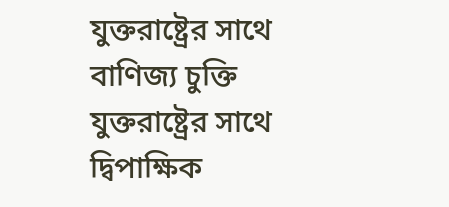যুক্তরাষ্ট্রের সাথে বাণিজ্য চুক্তি
যুক্তরাষ্ট্রের সাথে দ্বিপাক্ষিক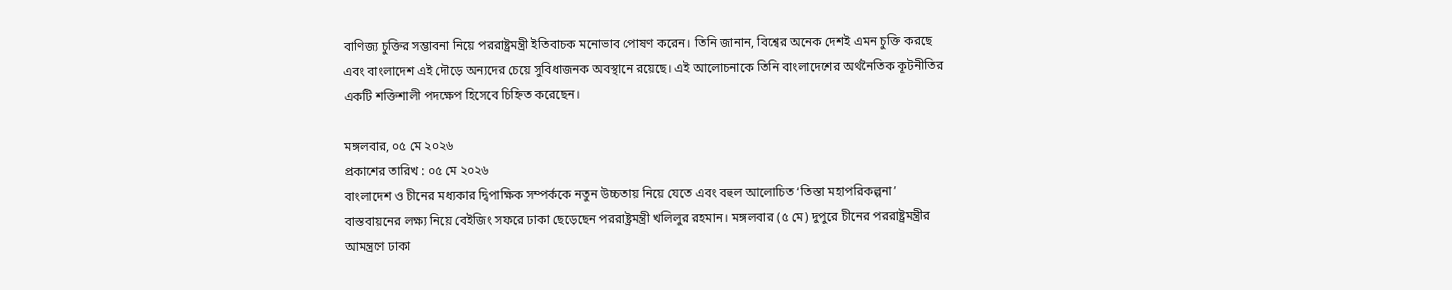বাণিজ্য চুক্তির সম্ভাবনা নিয়ে পররাষ্ট্রমন্ত্রী ইতিবাচক মনোভাব পোষণ করেন। তিনি জানান, বিশ্বের অনেক দেশই এমন চুক্তি করছে এবং বাংলাদেশ এই দৌড়ে অন্যদের চেয়ে সুবিধাজনক অবস্থানে রয়েছে। এই আলোচনাকে তিনি বাংলাদেশের অর্থনৈতিক কূটনীতির একটি শক্তিশালী পদক্ষেপ হিসেবে চিহ্নিত করেছেন।

মঙ্গলবার, ০৫ মে ২০২৬
প্রকাশের তারিখ : ০৫ মে ২০২৬
বাংলাদেশ ও চীনের মধ্যকার দ্বিপাক্ষিক সম্পর্ককে নতুন উচ্চতায় নিয়ে যেতে এবং বহুল আলোচিত ‘তিস্তা মহাপরিকল্পনা’ বাস্তবায়নের লক্ষ্য নিয়ে বেইজিং সফরে ঢাকা ছেড়েছেন পররাষ্ট্রমন্ত্রী খলিলুর রহমান। মঙ্গলবার (৫ মে) দুপুরে চীনের পররাষ্ট্রমন্ত্রীর আমন্ত্রণে ঢাকা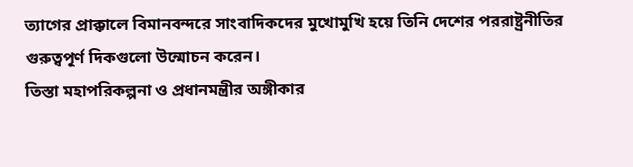ত্যাগের প্রাক্কালে বিমানবন্দরে সাংবাদিকদের মুখোমুখি হয়ে তিনি দেশের পররাষ্ট্রনীতির গুরুত্বপূর্ণ দিকগুলো উন্মোচন করেন।
তিস্তা মহাপরিকল্পনা ও প্রধানমন্ত্রীর অঙ্গীকার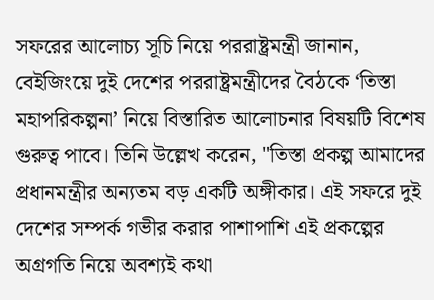সফরের আলোচ্য সূচি নিয়ে পররাষ্ট্রমন্ত্রী জানান, বেইজিংয়ে দুই দেশের পররাষ্ট্রমন্ত্রীদের বৈঠকে ‘তিস্তা মহাপরিকল্পনা’ নিয়ে বিস্তারিত আলোচনার বিষয়টি বিশেষ গুরুত্ব পাবে। তিনি উল্লেখ করেন, "তিস্তা প্রকল্প আমাদের প্রধানমন্ত্রীর অন্যতম বড় একটি অঙ্গীকার। এই সফরে দুই দেশের সম্পর্ক গভীর করার পাশাপাশি এই প্রকল্পের অগ্রগতি নিয়ে অবশ্যই কথা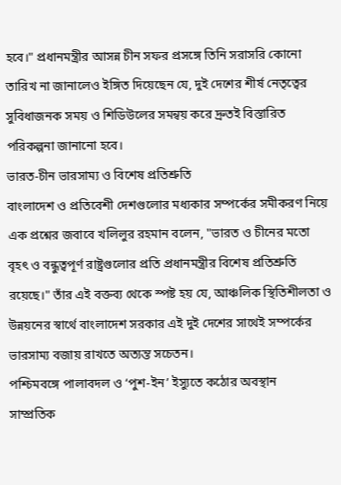হবে।" প্রধানমন্ত্রীর আসন্ন চীন সফর প্রসঙ্গে তিনি সরাসরি কোনো তারিখ না জানালেও ইঙ্গিত দিয়েছেন যে, দুই দেশের শীর্ষ নেতৃত্বের সুবিধাজনক সময় ও শিডিউলের সমন্বয় করে দ্রুতই বিস্তারিত পরিকল্পনা জানানো হবে।
ভারত-চীন ভারসাম্য ও বিশেষ প্রতিশ্রুতি
বাংলাদেশ ও প্রতিবেশী দেশগুলোর মধ্যকার সম্পর্কের সমীকরণ নিয়ে এক প্রশ্নের জবাবে খলিলুর রহমান বলেন, "ভারত ও চীনের মতো বৃহৎ ও বন্ধুত্বপূর্ণ রাষ্ট্রগুলোর প্রতি প্রধানমন্ত্রীর বিশেষ প্রতিশ্রুতি রয়েছে।" তাঁর এই বক্তব্য থেকে স্পষ্ট হয় যে, আঞ্চলিক স্থিতিশীলতা ও উন্নয়নের স্বার্থে বাংলাদেশ সরকার এই দুই দেশের সাথেই সম্পর্কের ভারসাম্য বজায় রাখতে অত্যন্ত সচেতন।
পশ্চিমবঙ্গে পালাবদল ও ‘পুশ-ইন’ ইস্যুতে কঠোর অবস্থান
সাম্প্রতিক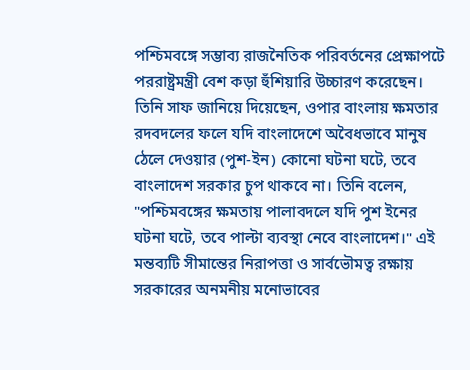পশ্চিমবঙ্গে সম্ভাব্য রাজনৈতিক পরিবর্তনের প্রেক্ষাপটে পররাষ্ট্রমন্ত্রী বেশ কড়া হুঁশিয়ারি উচ্চারণ করেছেন। তিনি সাফ জানিয়ে দিয়েছেন, ওপার বাংলায় ক্ষমতার রদবদলের ফলে যদি বাংলাদেশে অবৈধভাবে মানুষ ঠেলে দেওয়ার (পুশ-ইন) কোনো ঘটনা ঘটে, তবে বাংলাদেশ সরকার চুপ থাকবে না। তিনি বলেন, "পশ্চিমবঙ্গের ক্ষমতায় পালাবদলে যদি পুশ ইনের ঘটনা ঘটে, তবে পাল্টা ব্যবস্থা নেবে বাংলাদেশ।" এই মন্তব্যটি সীমান্তের নিরাপত্তা ও সার্বভৌমত্ব রক্ষায় সরকারের অনমনীয় মনোভাবের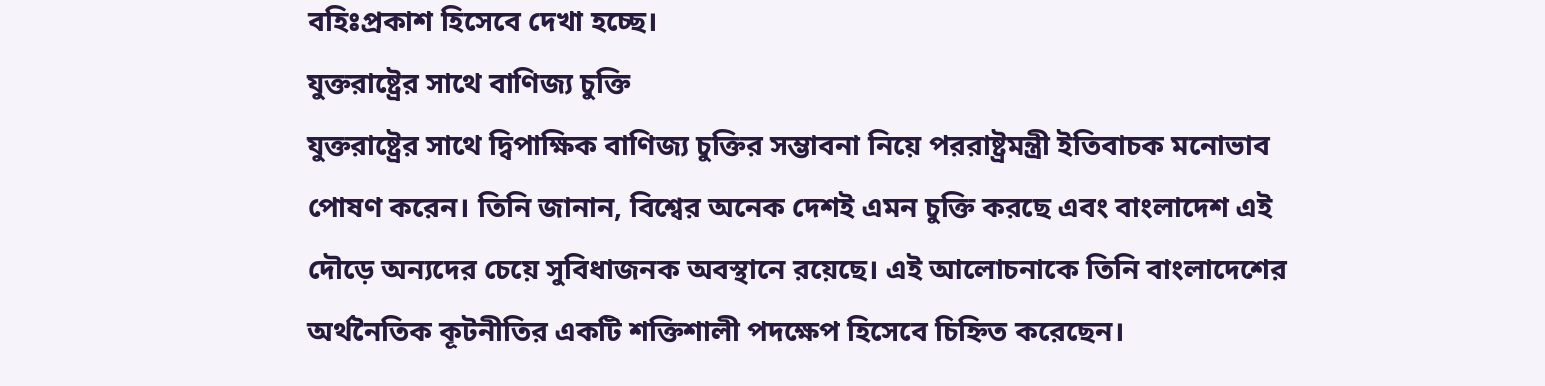বহিঃপ্রকাশ হিসেবে দেখা হচ্ছে।
যুক্তরাষ্ট্রের সাথে বাণিজ্য চুক্তি
যুক্তরাষ্ট্রের সাথে দ্বিপাক্ষিক বাণিজ্য চুক্তির সম্ভাবনা নিয়ে পররাষ্ট্রমন্ত্রী ইতিবাচক মনোভাব পোষণ করেন। তিনি জানান, বিশ্বের অনেক দেশই এমন চুক্তি করছে এবং বাংলাদেশ এই দৌড়ে অন্যদের চেয়ে সুবিধাজনক অবস্থানে রয়েছে। এই আলোচনাকে তিনি বাংলাদেশের অর্থনৈতিক কূটনীতির একটি শক্তিশালী পদক্ষেপ হিসেবে চিহ্নিত করেছেন।